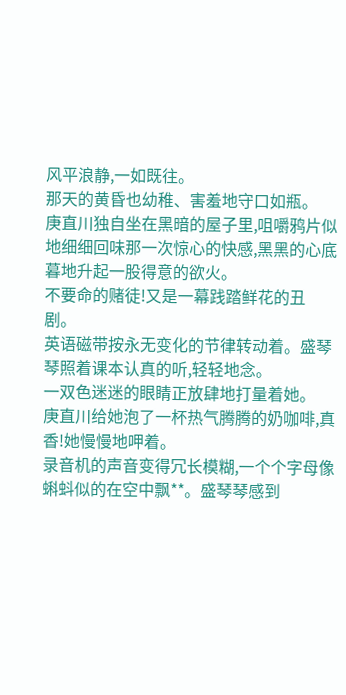风平浪静,一如既往。
那天的黄昏也幼稚、害羞地守口如瓶。
庚直川独自坐在黑暗的屋子里,咀嚼鸦片似地细细回味那一次惊心的快感,黑黑的心底暮地升起一股得意的欲火。
不要命的赌徒!又是一幕践踏鲜花的丑剧。
英语磁带按永无变化的节律转动着。盛琴琴照着课本认真的听,轻轻地念。
一双色迷迷的眼睛正放肆地打量着她。
庚直川给她泡了一杯热气腾腾的奶咖啡,真香!她慢慢地呷着。
录音机的声音变得冗长模糊,一个个字母像蝌蚪似的在空中飘**。盛琴琴感到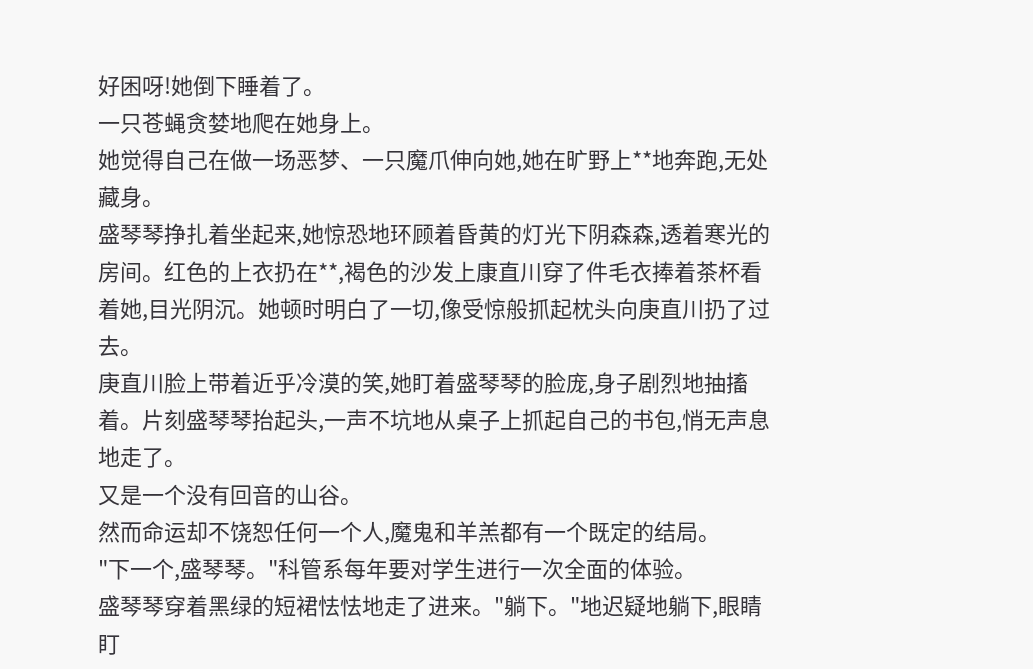好困呀!她倒下睡着了。
一只苍蝇贪婪地爬在她身上。
她觉得自己在做一场恶梦、一只魔爪伸向她,她在旷野上**地奔跑,无处藏身。
盛琴琴挣扎着坐起来,她惊恐地环顾着昏黄的灯光下阴森森,透着寒光的房间。红色的上衣扔在**,褐色的沙发上康直川穿了件毛衣捧着茶杯看着她,目光阴沉。她顿时明白了一切,像受惊般抓起枕头向庚直川扔了过去。
庚直川脸上带着近乎冷漠的笑,她盯着盛琴琴的脸庞,身子剧烈地抽搐着。片刻盛琴琴抬起头,一声不坑地从桌子上抓起自己的书包,悄无声息地走了。
又是一个没有回音的山谷。
然而命运却不饶恕任何一个人,魔鬼和羊羔都有一个既定的结局。
"下一个,盛琴琴。"科管系每年要对学生进行一次全面的体验。
盛琴琴穿着黑绿的短裙怯怯地走了进来。"躺下。"地迟疑地躺下,眼睛盯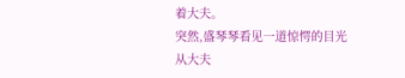着大夫。
突然,盛琴琴看见一道惊愕的目光从大夫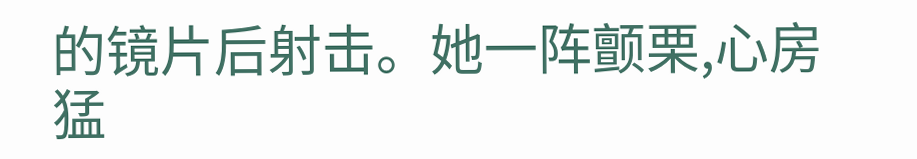的镜片后射击。她一阵颤栗,心房猛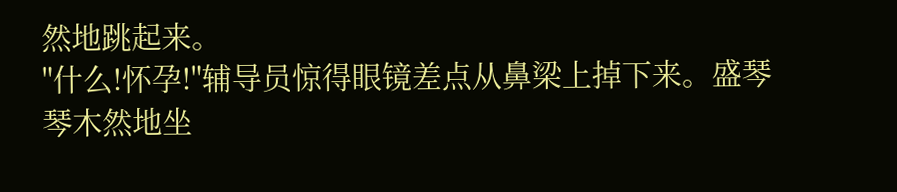然地跳起来。
"什么!怀孕!"辅导员惊得眼镜差点从鼻梁上掉下来。盛琴琴木然地坐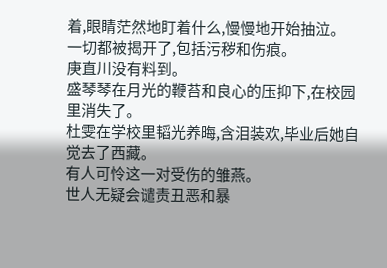着,眼睛茫然地盯着什么,慢慢地开始抽泣。
一切都被揭开了,包括污秽和伤痕。
庚直川没有料到。
盛琴琴在月光的鞭苔和良心的压抑下,在校园里消失了。
杜雯在学校里韬光养晦,含泪装欢,毕业后她自觉去了西藏。
有人可怜这一对受伤的雏燕。
世人无疑会谴责丑恶和暴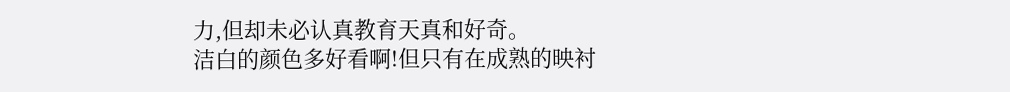力,但却未必认真教育天真和好奇。
洁白的颜色多好看啊!但只有在成熟的映衬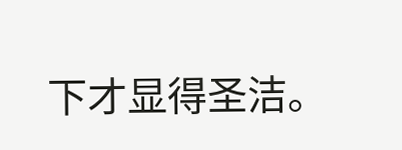下才显得圣洁。